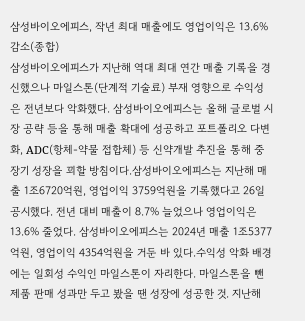삼성바이오에피스, 작년 최대 매출에도 영업이익은 13.6% 감소(종합)
삼성바이오에피스가 지난해 역대 최대 연간 매출 기록을 경신했으나 마일스톤(단계적 기술료) 부재 영향으로 수익성은 전년보다 악화했다. 삼성바이오에피스는 올해 글로벌 시장 공략 등을 통해 매출 확대에 성공하고 포트폴리오 다변화, ADC(항체-약물 접합체) 등 신약개발 추진을 통해 중장기 성장을 꾀할 방침이다.삼성바이오에피스는 지난해 매출 1조6720억원, 영업이익 3759억원을 기록했다고 26일 공시했다. 전년 대비 매출이 8.7% 늘었으나 영업이익은 13.6% 줄었다. 삼성바이오에피스는 2024년 매출 1조5377억원, 영업이익 4354억원을 거둔 바 있다.수익성 악화 배경에는 일회성 수익인 마일스톤이 자리한다. 마일스톤을 뺀 제품 판매 성과만 두고 봤을 땐 성장에 성공한 것. 지난해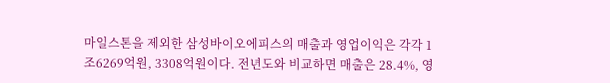마일스톤을 제외한 삼성바이오에피스의 매출과 영업이익은 각각 1조6269억원, 3308억원이다. 전년도와 비교하면 매출은 28.4%, 영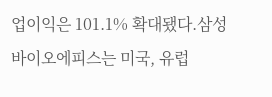업이익은 101.1% 확대됐다.삼성바이오에피스는 미국, 유럽